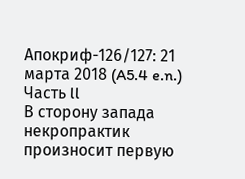Апокриф-126/127: 21 марта 2018 (A5.4 e.n.)
Часть ll
В сторону запада некропрактик произносит первую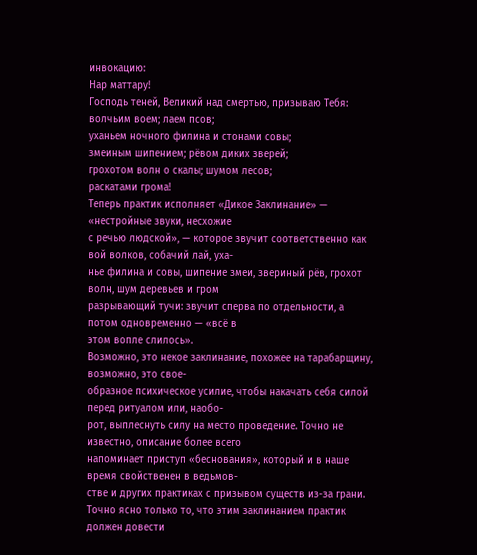инвокацию:
Нар маттару!
Господь теней, Великий над смертью, призываю Тебя:
волчьим воем; лаем псов;
уханьем ночного филина и стонами совы;
змеиным шипением; рёвом диких зверей;
грохотом волн о скалы; шумом лесов;
раскатами грома!
Теперь практик исполняет «Дикое Заклинание» — «нестройные звуки, несхожие
с речью людской», — которое звучит соответственно как вой волков, собачий лай, уха-
нье филина и совы, шипение змеи, звериный рёв, грохот волн, шум деревьев и гром
разрывающий тучи: звучит сперва по отдельности, а потом одновременно — «всё в
этом вопле слилось».
Возможно, это некое заклинание, похожее на тарабарщину, возможно, это свое-
образное психическое усилие, чтобы накачать себя силой перед ритуалом или, наобо-
рот, выплеснуть силу на место проведение. Точно не известно, описание более всего
напоминает приступ «беснования», который и в наше время свойственен в ведьмов-
стве и других практиках с призывом существ из-за грани.
Точно ясно только то, что этим заклинанием практик должен довести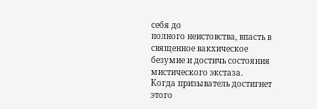себя до
полного неистовства, впасть в священное вакхическое безумие и достичь состояния
мистического экстаза.
Когда призыватель достигнет этого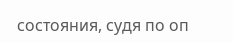состояния, судя по оп